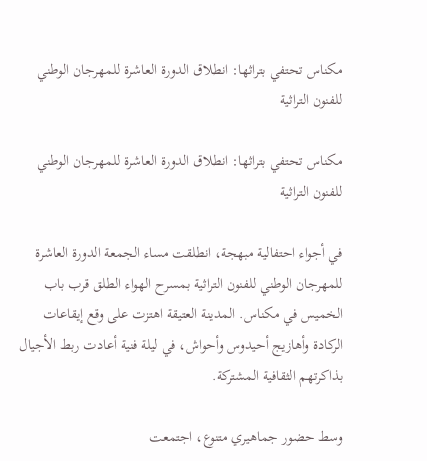مكناس تحتفي بتراثها: انطلاق الدورة العاشرة للمهرجان الوطني للفنون التراثية

مكناس تحتفي بتراثها: انطلاق الدورة العاشرة للمهرجان الوطني للفنون التراثية

في أجواء احتفالية مبهجة، انطلقت مساء الجمعة الدورة العاشرة للمهرجان الوطني للفنون التراثية بمسرح الهواء الطلق قرب باب الخميس في مكناس. المدينة العتيقة اهتزت على وقع إيقاعات الركادة وأهازيج أحيدوس وأحواش، في ليلة فنية أعادت ربط الأجيال بذاكرتهم الثقافية المشتركة.

وسط حضور جماهيري متنوع، اجتمعت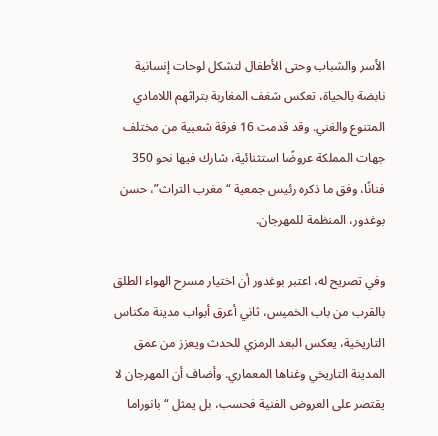الأسر والشباب وحتى الأطفال لتشكل لوحات إنسانية نابضة بالحياة، تعكس شغف المغاربة بتراثهم اللامادي المتنوع والغني. وقد قدمت 16 فرقة شعبية من مختلف جهات المملكة عروضًا استثنائية، شارك فيها نحو 350 فنانًا، وفق ما ذكره رئيس جمعية “مغرب التراث”، حسن بوغدور، المنظمة للمهرجان.

وفي تصريح له، اعتبر بوغدور أن اختيار مسرح الهواء الطلق بالقرب من باب الخميس، ثاني أعرق أبواب مدينة مكناس التاريخية، يعكس البعد الرمزي للحدث ويعزز من عمق المدينة التاريخي وغناها المعماري. وأضاف أن المهرجان لا يقتصر على العروض الفنية فحسب، بل يمثل “بانوراما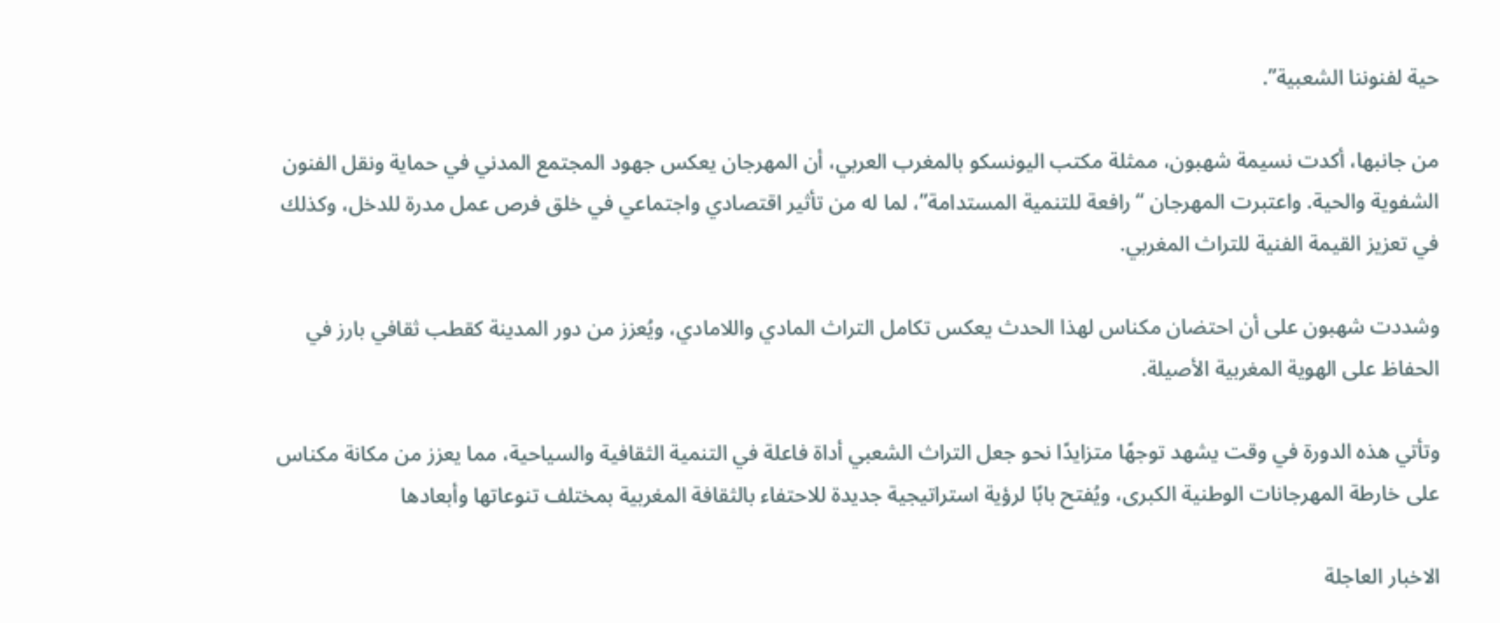حية لفنوننا الشعبية”.

من جانبها، أكدت نسيمة شهبون، ممثلة مكتب اليونسكو بالمغرب العربي، أن المهرجان يعكس جهود المجتمع المدني في حماية ونقل الفنون الشفوية والحية. واعتبرت المهرجان “رافعة للتنمية المستدامة”، لما له من تأثير اقتصادي واجتماعي في خلق فرص عمل مدرة للدخل، وكذلك في تعزيز القيمة الفنية للتراث المغربي.

وشددت شهبون على أن احتضان مكناس لهذا الحدث يعكس تكامل التراث المادي واللامادي، ويُعزز من دور المدينة كقطب ثقافي بارز في الحفاظ على الهوية المغربية الأصيلة.

وتأتي هذه الدورة في وقت يشهد توجهًا متزايدًا نحو جعل التراث الشعبي أداة فاعلة في التنمية الثقافية والسياحية، مما يعزز من مكانة مكناس على خارطة المهرجانات الوطنية الكبرى، ويُفتح بابًا لرؤية استراتيجية جديدة للاحتفاء بالثقافة المغربية بمختلف تنوعاتها وأبعادها

الاخبار العاجلة